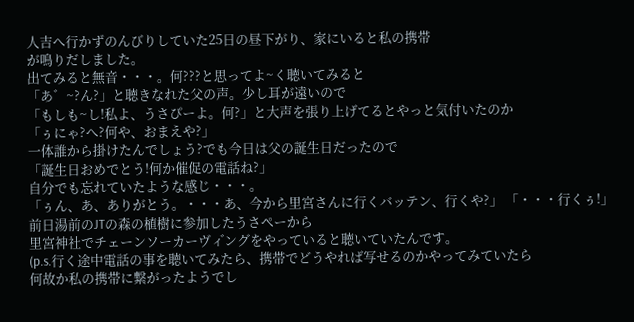人吉へ行かずのんびりしていた25日の昼下がり、家にいると私の携帯
が鳴りだしました。
出てみると無音・・・。何???と思ってよ~く聴いてみると
「あ゛~?ん?」と聴きなれた父の声。少し耳が遠いので
「もしも~し!私よ、うさぴーよ。何?」と大声を張り上げてるとやっと気付いたのか
「ぅにゃ?へ?何や、おまえや?」
一体誰から掛けたんでしょう?でも今日は父の誕生日だったので
「誕生日おめでとう!何か催促の電話ね?」
自分でも忘れていたような感じ・・・。
「ぅん、あ、ありがとう。・・・あ、今から里宮さんに行くバッテン、行くや?」 「・・・行くぅ!」
前日湯前のJTの森の植樹に参加したうさぺーから
里宮神社でチェーンソーカーヴィ゙ングをやっていると聴いていたんです。
(p.s.行く途中電話の事を聴いてみたら、携帯でどうやれば写せるのかやってみていたら
何故か私の携帯に繋がったようでし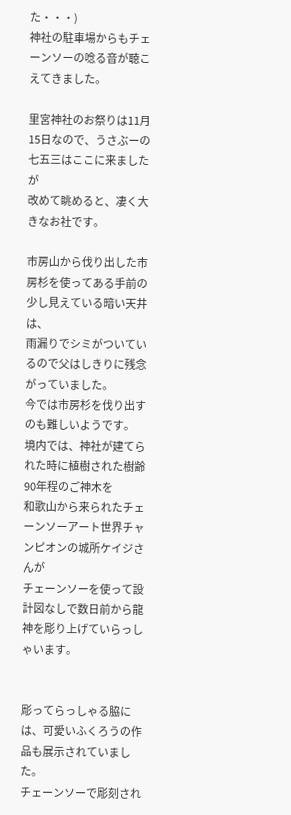た・・・)
神社の駐車場からもチェーンソーの唸る音が聴こえてきました。

里宮神社のお祭りは11月15日なので、うさぶーの七五三はここに来ましたが
改めて眺めると、凄く大きなお社です。

市房山から伐り出した市房杉を使ってある手前の少し見えている暗い天井は、
雨漏りでシミがついているので父はしきりに残念がっていました。
今では市房杉を伐り出すのも難しいようです。
境内では、神社が建てられた時に植樹された樹齢90年程のご神木を
和歌山から来られたチェーンソーアート世界チャンピオンの城所ケイジさんが
チェーンソーを使って設計図なしで数日前から龍神を彫り上げていらっしゃいます。


彫ってらっしゃる脇には、可愛いふくろうの作品も展示されていました。
チェーンソーで彫刻され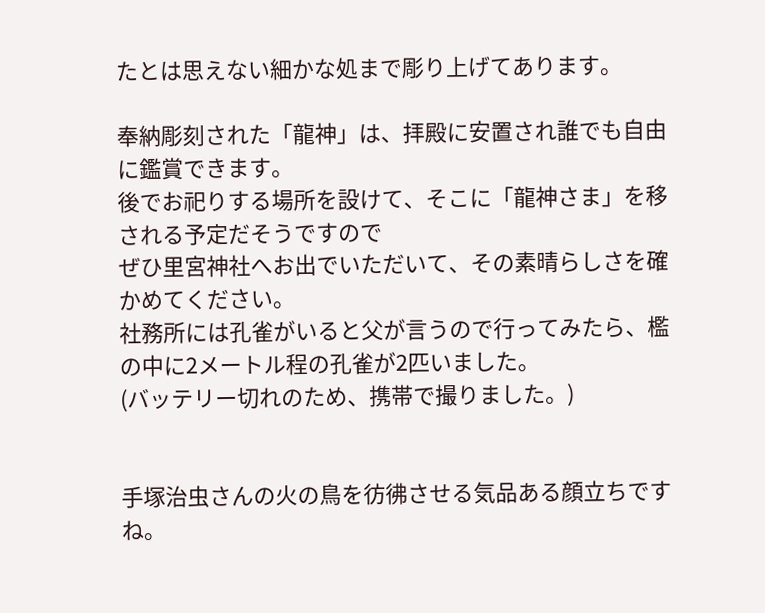たとは思えない細かな処まで彫り上げてあります。

奉納彫刻された「龍神」は、拝殿に安置され誰でも自由に鑑賞できます。
後でお祀りする場所を設けて、そこに「龍神さま」を移される予定だそうですので
ぜひ里宮神社へお出でいただいて、その素晴らしさを確かめてください。
社務所には孔雀がいると父が言うので行ってみたら、檻の中に2メートル程の孔雀が2匹いました。
(バッテリー切れのため、携帯で撮りました。)


手塚治虫さんの火の鳥を彷彿させる気品ある顔立ちですね。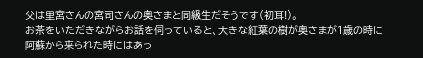父は里宮さんの宮司さんの奥さまと同級生だそうです(初耳!)。
お茶をいただきながらお話を伺っていると、大きな紅葉の樹が奥さまが1歳の時に
阿蘇から来られた時にはあっ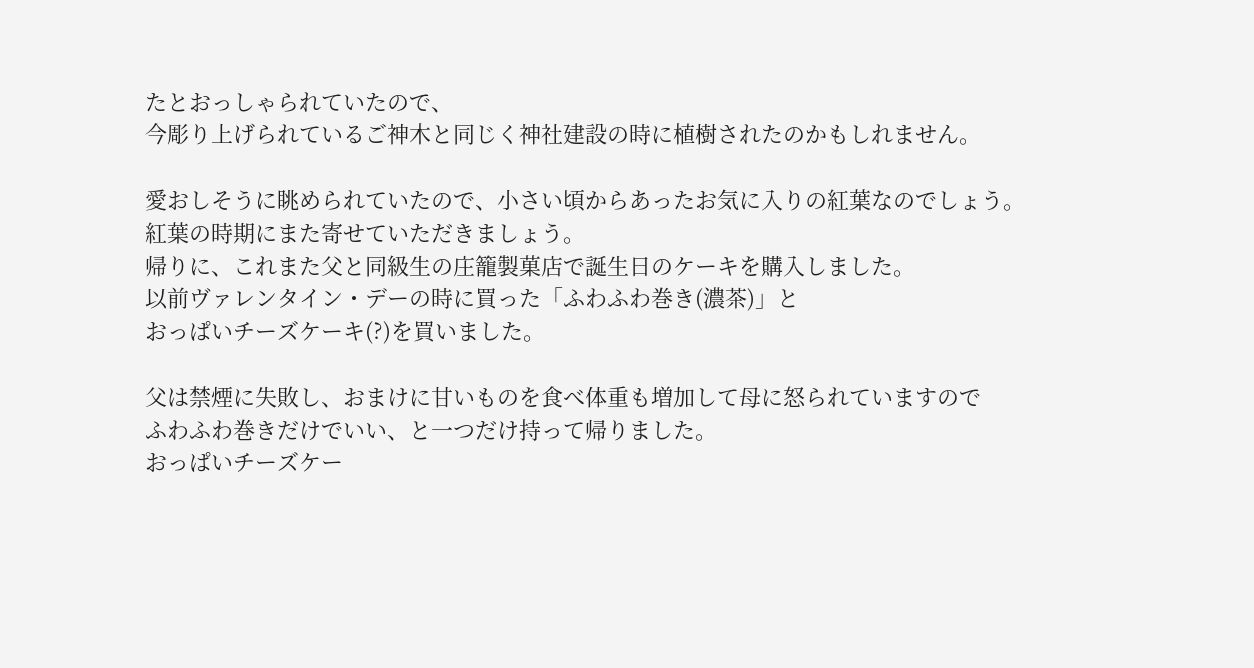たとおっしゃられていたので、
今彫り上げられているご神木と同じく神社建設の時に植樹されたのかもしれません。

愛おしそうに眺められていたので、小さい頃からあったお気に入りの紅葉なのでしょう。
紅葉の時期にまた寄せていただきましょう。
帰りに、これまた父と同級生の庄籠製菓店で誕生日のケーキを購入しました。
以前ヴァレンタイン・デーの時に買った「ふわふわ巻き(濃茶)」と
おっぱいチーズケーキ(?)を買いました。

父は禁煙に失敗し、おまけに甘いものを食べ体重も増加して母に怒られていますので
ふわふわ巻きだけでいい、と一つだけ持って帰りました。
おっぱいチーズケー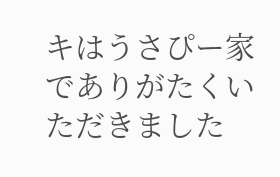キはうさぴー家でありがたくいただきました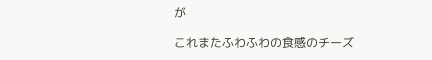が

これまたふわふわの食感のチーズ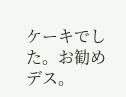ケーキでした。お勧めデス。